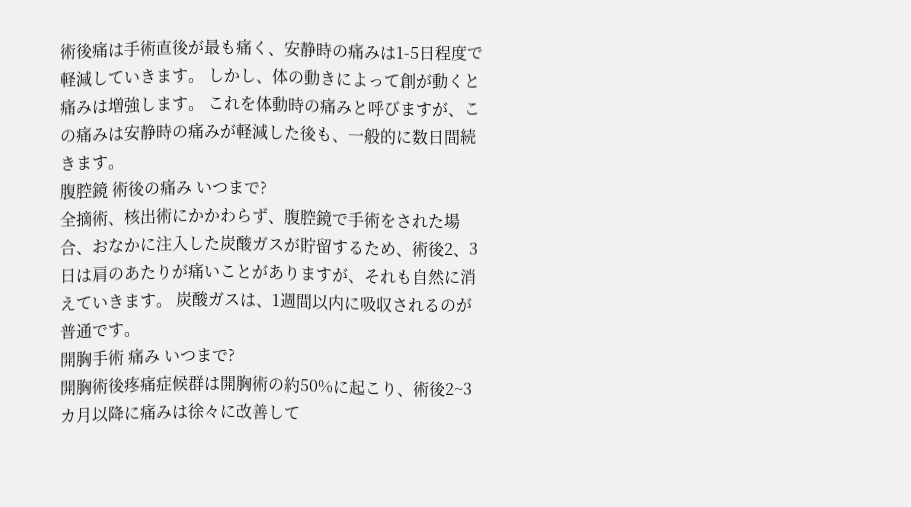術後痛は手術直後が最も痛く、安静時の痛みは1-5日程度で軽減していきます。 しかし、体の動きによって創が動くと痛みは増強します。 これを体動時の痛みと呼びますが、この痛みは安静時の痛みが軽減した後も、一般的に数日間続きます。
腹腔鏡 術後の痛み いつまで?
全摘術、核出術にかかわらず、腹腔鏡で手術をされた場合、おなかに注入した炭酸ガスが貯留するため、術後2、3日は肩のあたりが痛いことがありますが、それも自然に消えていきます。 炭酸ガスは、1週間以内に吸収されるのが普通です。
開胸手術 痛み いつまで?
開胸術後疼痛症候群は開胸術の約50%に起こり、術後2~3カ月以降に痛みは徐々に改善して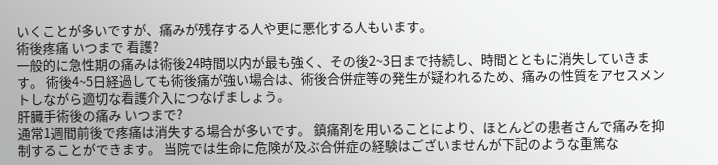いくことが多いですが、痛みが残存する人や更に悪化する人もいます。
術後疼痛 いつまで 看護?
一般的に急性期の痛みは術後24時間以内が最も強く、その後2~3日まで持続し、時間とともに消失していきます。 術後4~5日経過しても術後痛が強い場合は、術後合併症等の発生が疑われるため、痛みの性質をアセスメントしながら適切な看護介入につなげましょう。
肝臓手術後の痛み いつまで?
通常1週間前後で疼痛は消失する場合が多いです。 鎮痛剤を用いることにより、ほとんどの患者さんで痛みを抑制することができます。 当院では生命に危険が及ぶ合併症の経験はございませんが下記のような重篤な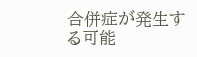合併症が発生する可能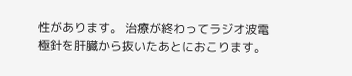性があります。 治療が終わってラジオ波電極針を肝臓から抜いたあとにおこります。